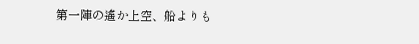第一陣の遙か上空、船よりも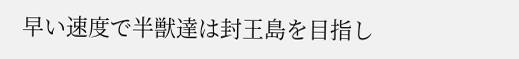早い速度で半獣達は封王島を目指し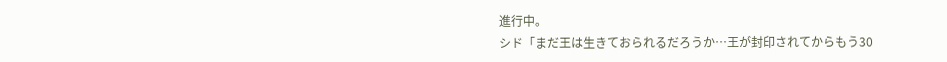進行中。
シド「まだ王は生きておられるだろうか…王が封印されてからもう30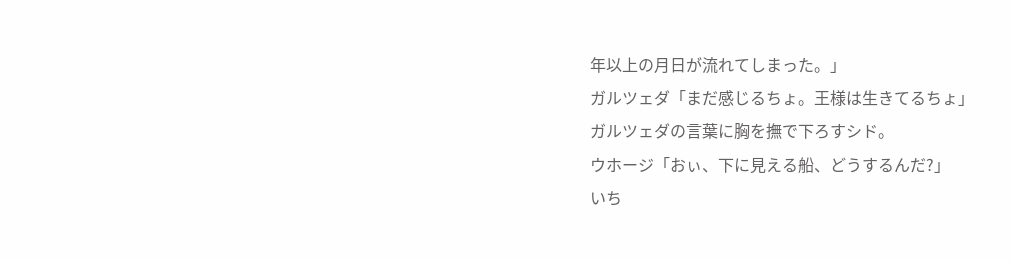年以上の月日が流れてしまった。」
ガルツェダ「まだ感じるちょ。王様は生きてるちょ」
ガルツェダの言葉に胸を撫で下ろすシド。
ウホージ「おぃ、下に見える船、どうするんだ?」
いち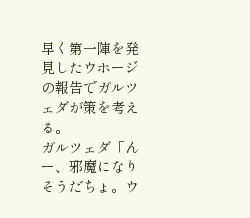早く第一陣を発見したウホージの報告でガルツェダが策を考える。
ガルツェダ「んー、邪魔になりそうだちょ。ウ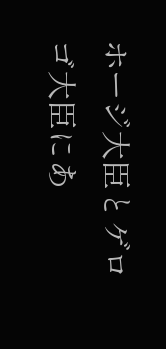ホージ大臣とゲロゴ大臣にあ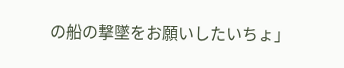の船の撃墜をお願いしたいちょ」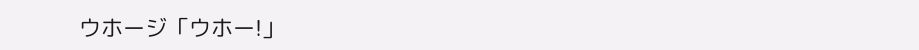ウホージ「ウホー!」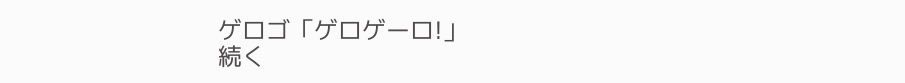ゲロゴ「ゲロゲーロ!」
続く